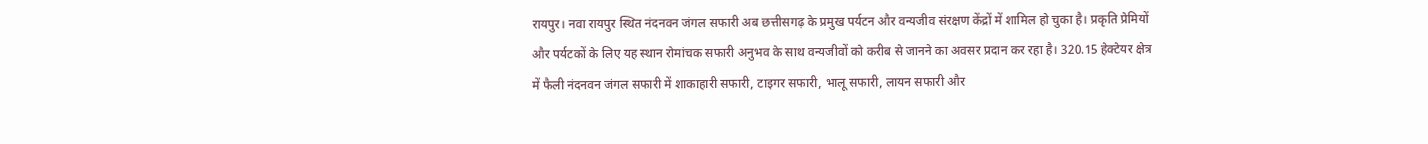रायपुर। नवा रायपुर स्थित नंदनवन जंगल सफारी अब छत्तीसगढ़ के प्रमुख पर्यटन और वन्यजीव संरक्षण केंद्रों में शामिल हो चुका है। प्रकृति प्रेमियों और पर्यटकों के लिए यह स्थान रोमांचक सफारी अनुभव के साथ वन्यजीवों को करीब से जानने का अवसर प्रदान कर रहा है। 320.15 हेक्टेयर क्षेत्र में फैली नंदनवन जंगल सफारी में शाकाहारी सफारी, टाइगर सफारी, भालू सफारी, लायन सफारी और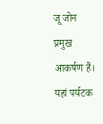जू जोन प्रमुख आकर्षण हैं। यहां पर्यटक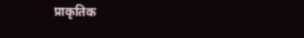प्राकृतिक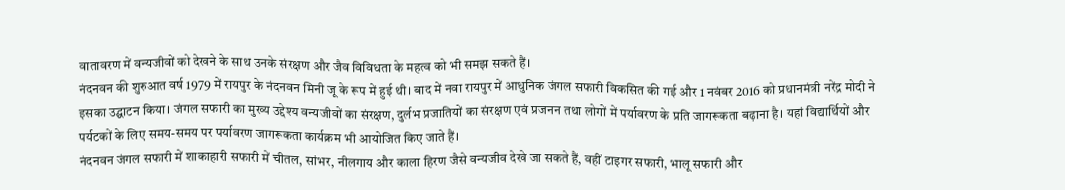वातावरण में वन्यजीवों को देखने के साथ उनके संरक्षण और जैव विविधता के महत्व को भी समझ सकते हैं।
नंदनवन की शुरुआत वर्ष 1979 में रायपुर के नंदनवन मिनी जू के रूप में हुई थी। बाद में नवा रायपुर में आधुनिक जंगल सफारी विकसित की गई और 1 नवंबर 2016 को प्रधानमंत्री नरेंद्र मोदी ने इसका उद्घाटन किया। जंगल सफारी का मुख्य उद्देश्य वन्यजीवों का संरक्षण, दुर्लभ प्रजातियों का संरक्षण एवं प्रजनन तथा लोगों में पर्यावरण के प्रति जागरूकता बढ़ाना है। यहां विद्यार्थियों और पर्यटकों के लिए समय-समय पर पर्यावरण जागरूकता कार्यक्रम भी आयोजित किए जाते हैं।
नंदनवन जंगल सफारी में शाकाहारी सफारी में चीतल, सांभर, नीलगाय और काला हिरण जैसे वन्यजीव देखे जा सकते हैं, वहीं टाइगर सफारी, भालू सफारी और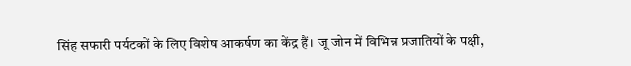सिंह सफारी पर्यटकों के लिए विशेष आकर्षण का केंद्र हैं। जू जोन में विभिन्न प्रजातियों के पक्षी,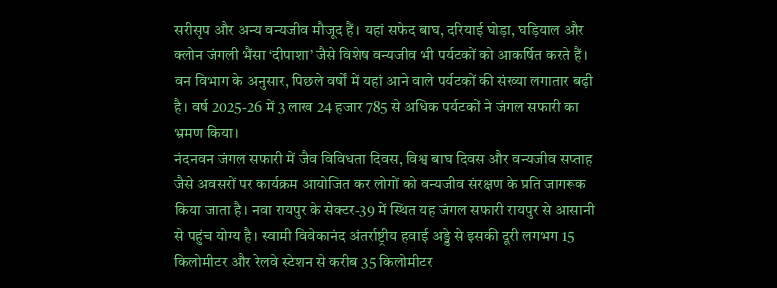सरीसृप और अन्य वन्यजीव मौजूद हैं। यहां सफेद बाघ, दरियाई घोड़ा, घड़ियाल और क्लोन जंगली भैंसा ‘दीपाशा’ जैसे विशेष वन्यजीव भी पर्यटकों को आकर्षित करते हैं। वन विभाग के अनुसार, पिछले वर्षों में यहां आने वाले पर्यटकों की संख्या लगातार बढ़ी है। वर्ष 2025-26 में 3 लाख 24 हजार 785 से अधिक पर्यटकों ने जंगल सफारी का भ्रमण किया।
नंदनवन जंगल सफारी में जैव विविधता दिवस, विश्व बाघ दिवस और वन्यजीव सप्ताह जैसे अवसरों पर कार्यक्रम आयोजित कर लोगों को वन्यजीव संरक्षण के प्रति जागरूक किया जाता है। नवा रायपुर के सेक्टर-39 में स्थित यह जंगल सफारी रायपुर से आसानी से पहुंच योग्य है। स्वामी विवेकानंद अंतर्राष्ट्रीय हवाई अड्डे से इसकी दूरी लगभग 15 किलोमीटर और रेलवे स्टेशन से करीब 35 किलोमीटर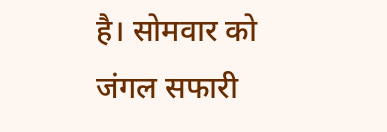है। सोमवार को जंगल सफारी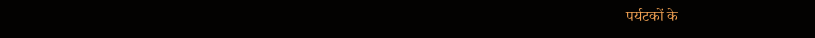पर्यटकों के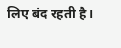लिए बंद रहती है।